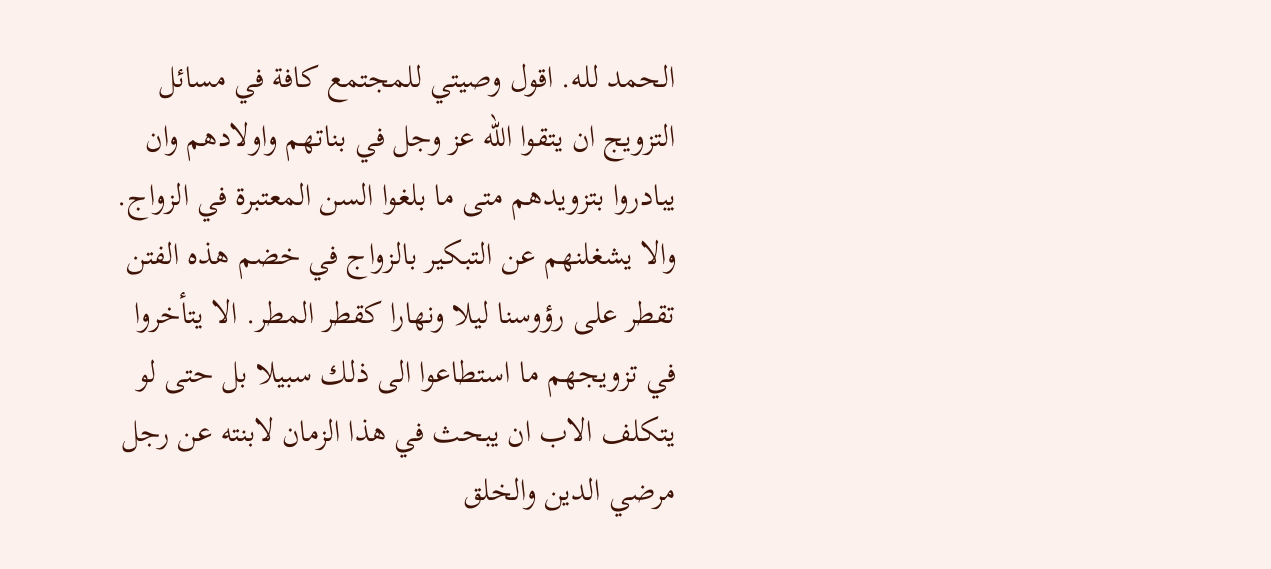الحمد لله. اقول وصيتي للمجتمع كافة في مسائل التزويج ان يتقوا الله عز وجل في بناتهم واولادهم وان يبادروا بتزويدهم متى ما بلغوا السن المعتبرة في الزواج. والا يشغلنهم عن التبكير بالزواج في خضم هذه الفتن
تقطر على رؤوسنا ليلا ونهارا كقطر المطر. الا يتأخروا في تزويجهم ما استطاعوا الى ذلك سبيلا بل حتى لو يتكلف الاب ان يبحث في هذا الزمان لابنته عن رجل مرضي الدين والخلق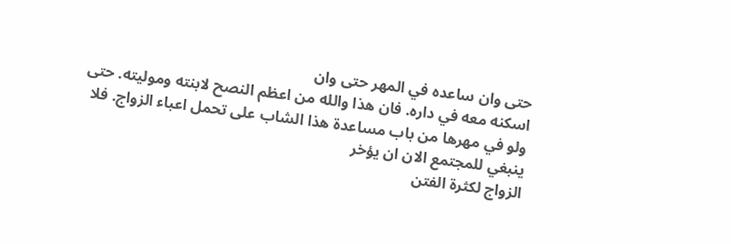حتى وان ساعده في المهر حتى وان
اسكنه معه في داره. فان هذا والله من اعظم النصح لابنته وموليته. حتى ولو في مهرها من باب مساعدة هذا الشاب على تحمل اعباء الزواج. فلا ينبغي للمجتمع الان ان يؤخر
الزواج لكثرة الفتن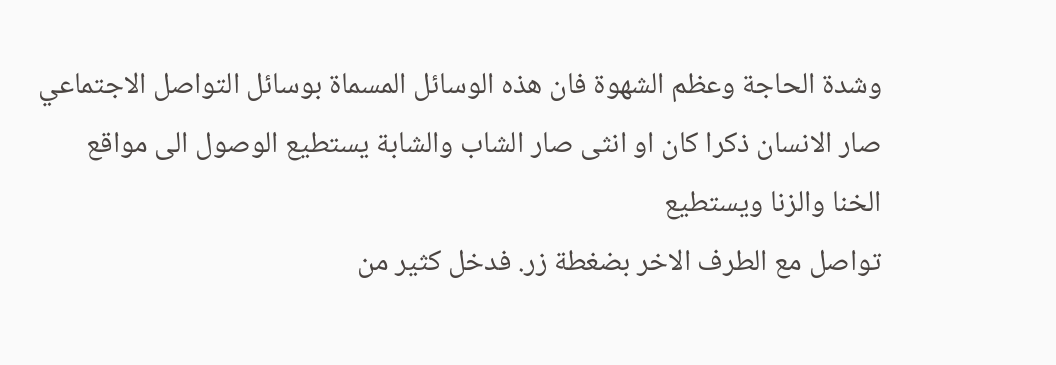وشدة الحاجة وعظم الشهوة فان هذه الوسائل المسماة بوسائل التواصل الاجتماعي صار الانسان ذكرا كان او انثى صار الشاب والشابة يستطيع الوصول الى مواقع الخنا والزنا ويستطيع
تواصل مع الطرف الاخر بضغطة زر. فدخل كثير من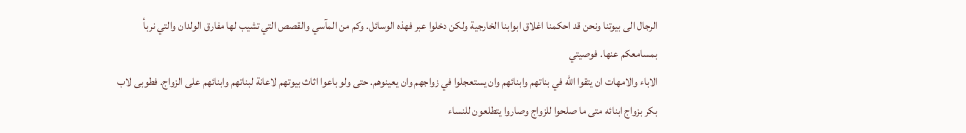الرجال الى بيوتنا ونحن قد احكمنا اغلاق ابوابنا الخارجية ولكن دخلوا عبر فهذه الوسائل. وكم من المآسي والقصص التي تشيب لها مفارق الولدان والتي نربأ بمسامعكم عنها. فوصيتي
الاباء والامهات ان يتقوا الله في بناتهم وابنائهم وان يستعجلوا في زواجهم وان يعينوهم. حتى ولو باعوا اثاث بيوتهم لاعانة لبناتهم وابنائهم على الزواج. فطوبى لاب بكر بزواج ابنائه متى ما صلحوا للزواج وصاروا يتطلعون للنساء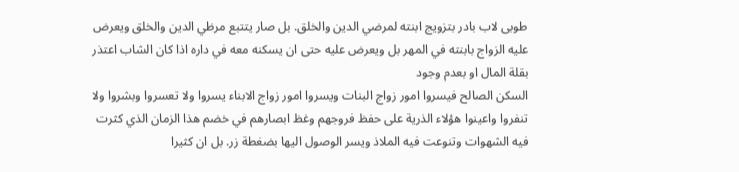طوبى لاب بادر بتزويج ابنته لمرضي الدين والخلق. بل صار يتتبع مرظي الدين والخلق ويعرض عليه الزواج بابنته في المهر بل ويعرض عليه حتى ان يسكنه معه في داره اذا كان الشاب اعتذر بقلة المال او بعدم وجود
السكن الصالح فيسروا امور زواج البنات ويسروا امور زواج الابناء يسروا ولا تعسروا وبشروا ولا تنفروا واعينوا هؤلاء الذرية على حفظ فروجهم وغظ ابصارهم في خضم هذا الزمان الذي كثرت فيه الشهوات وتنوعت فيه الملاذ ويسر الوصول اليها بضغطة زر. بل ان كثيرا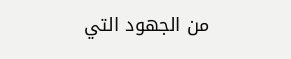من الجهود التي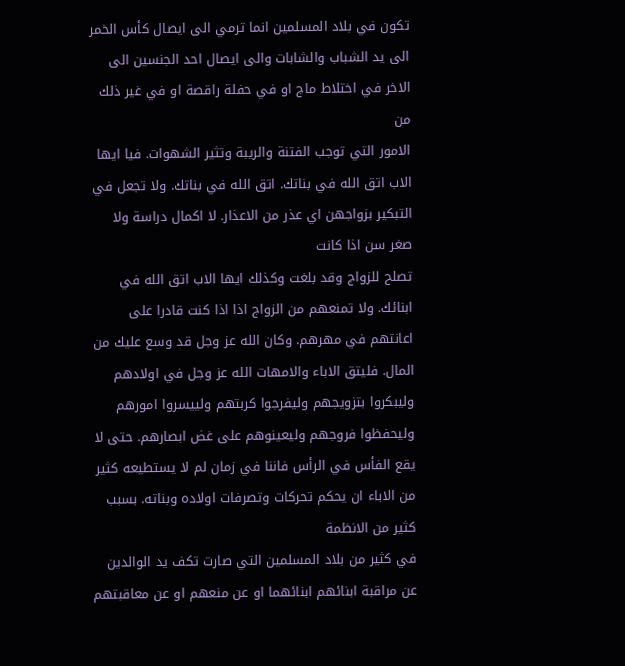تكون في بلاد المسلمين انما ترمي الى ايصال كأس الخمر الى يد الشباب والشابات والى ايصال احد الجنسين الى الاخر في اختلاط ماج او في حفلة راقصة او في غير ذلك من
الامور التي توجب الفتنة والريبة وتثير الشهوات. فيا ايها الاب اتق الله في بناتك. اتق الله في بناتك. ولا تجعل في التبكير بزواجهن اي عذر من الاعذار. لا اكمال دراسة ولا صغر سن اذا كانت
تصلح للزواج وقد بلغت وكذلك ايها الاب اتق الله في ابنائك. ولا تمنعهم من الزواج اذا اذا كنت قادرا على اعانتهم في مهرهم. وكان الله عز وجل قد وسع عليك من المال. فليتق الاباء والامهات الله عز وجل في اولادهم
وليبكروا بتزويجهم وليفرجوا كربتهم ولييسروا امورهم وليحفظوا فروجهم وليعينوهم على غض ابصارهم. حتى لا يقع الفأس في الرأس فاننا في زمان لم لا يستطيعه كثير من الاباء ان يحكم تحركات وتصرفات اولاده وبناته. بسبب كثير من الانظمة
في كثير من بلاد المسلمين التي صارت تكف يد الوالدين عن مراقبة ابنائهم ابنائهما او عن منعهم او عن معاقبتهم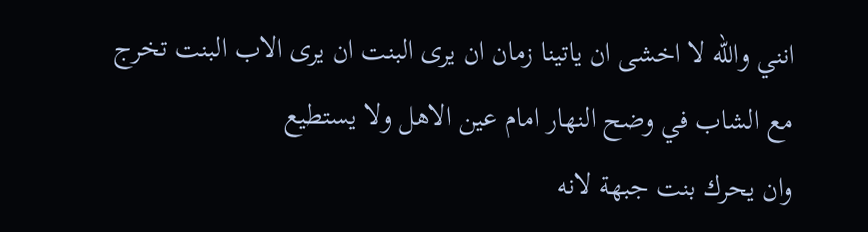انني والله لا اخشى ان ياتينا زمان ان يرى البنت ان يرى الاب البنت تخرج مع الشاب في وضح النهار امام عين الاهل ولا يستطيع
وان يحرك بنت جبهة لانه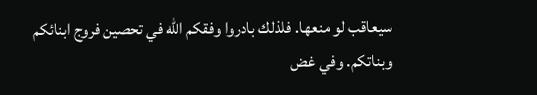سيعاقب لو منعها. فلذلك بادروا وفقكم الله في تحصين فروج ابنائكم وبناتكم. وفي غض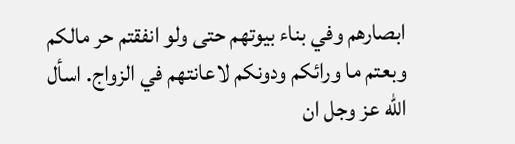ابصارهم وفي بناء بيوتهم حتى ولو انفقتم حر مالكم وبعتم ما ورائكم ودونكم لاعانتهم في الزواج. اسأل الله عز وجل ان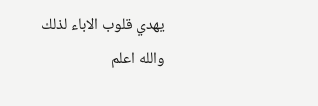يهدي قلوب الاباء لذلك
والله اعلم